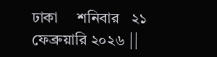ঢাকা     শনিবার   ২১ ফেব্রুয়ারি ২০২৬ ||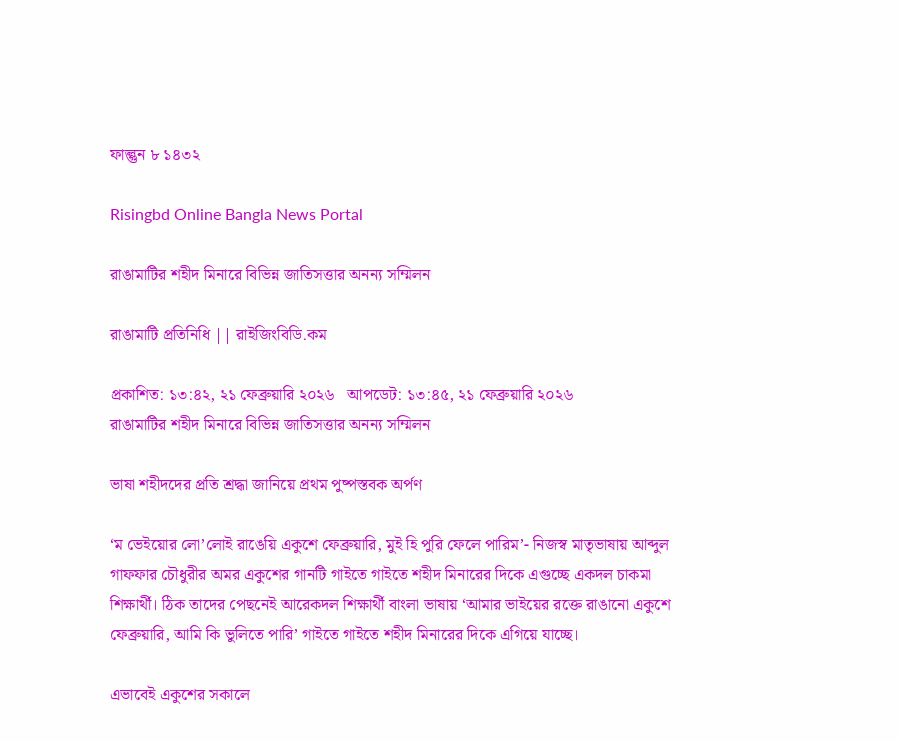ফাল্গুন ৮ ১৪৩২

Risingbd Online Bangla News Portal

রাঙামাটির শহীদ মিনারে বিভিন্ন জাতিসত্তার অনন্য সম্মিলন

রাঙামাটি প্রতিনিধি || রাইজিংবিডি.কম

প্রকাশিত: ১৩:৪২, ২১ ফেব্রুয়ারি ২০২৬   আপডেট: ১৩:৪৫, ২১ ফেব্রুয়ারি ২০২৬
রাঙামাটির শহীদ মিনারে বিভিন্ন জাতিসত্তার অনন্য সম্মিলন

ভাষা শহীদদের প্রতি শ্রদ্ধা জানিয়ে প্রথম পুষ্পস্তবক অর্পণ

‘ম ভেইয়োর লো’লোই রাঙেয়ি একুশে ফেব্রুয়ারি, মুই হি পুরি ফেলে পারিম’- নিজস্ব মাতৃভাষায় আব্দুল গাফফার চৌধুরীর অমর একুশের গানটি গাইতে গাইতে শহীদ মিনারের দিকে এগুচ্ছে একদল চাকমা শিক্ষার্থী। ঠিক তাদের পেছনেই আরেকদল শিক্ষার্থী বাংলা ভাষায় ‘আমার ভাইয়ের রক্তে রাঙানো একুশে ফেব্রুয়ারি, আমি কি ভুলিতে পারি’ গাইতে গাইতে শহীদ মিনারের দিকে এগিয়ে যাচ্ছে।

এভাবেই একুশের সকালে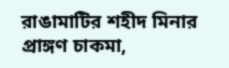রাঙামাটির শহীদ মিনার প্রাঙ্গণ চাকমা,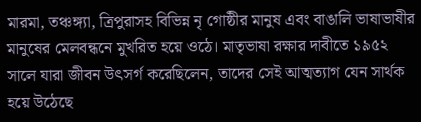মারমা, তঞ্চঙ্গ্যা, ত্রিপুরাসহ বিভিন্ন নৃ গোষ্ঠীর মানুষ এবং বাঙালি ভাষাভাষীর মানুষের মেলবন্ধনে মুখরিত হয়ে ওঠে। মাতৃভাষা রক্ষার দাবীতে ১৯৫২ সালে যারা জীবন উৎসর্গ করেছিলেন, তাদের সেই আত্মত্যাগ যেন সার্থক হয়ে উঠেছে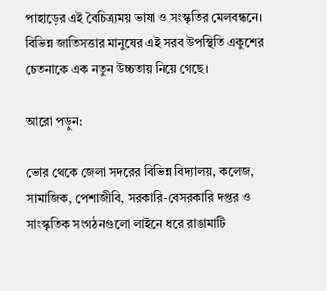পাহাড়ের এই বৈচিত্র্যময় ভাষা ও সংস্কৃতির মেলবন্ধনে। বিভিন্ন জাতিসত্তার মানুষের এই সরব উপস্থিতি একুশের চেতনাকে এক নতুন উচ্চতায় নিয়ে গেছে।

আরো পড়ুন:

ভোর থেকে জেলা সদরের বিভিন্ন বিদ্যালয়, কলেজ, সামাজিক, পেশাজীবি, সরকারি-বেসরকারি দপ্তর ও সাংস্কৃতিক সংগঠনগুলো লাইনে ধরে রাঙামাটি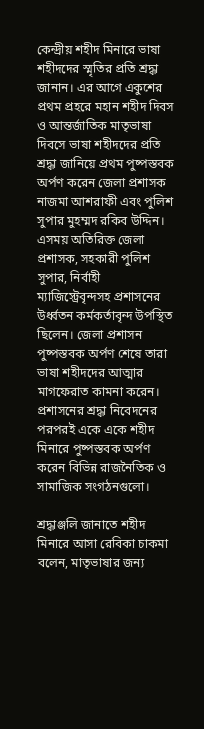কেন্দ্রীয় শহীদ মিনারে ভাষা শহীদদের স্মৃতির প্রতি শ্রদ্ধা জানান। এর আগে একুশের প্রথম প্রহরে মহান শহীদ দিবস ও আন্তর্জাতিক মাতৃভাষা দিবসে ভাষা শহীদদের প্রতি শ্রদ্ধা জানিয়ে প্রথম পুষ্পস্তবক অর্পণ করেন জেলা প্রশাসক নাজমা আশরাফী এবং পুলিশ সুপার মুহম্মদ রকিব উদ্দিন। এসময় অতিরিক্ত জেলা প্রশাসক, সহকারী পুলিশ সুপার, নির্বাহী ম্যাজিস্ট্রেবৃন্দসহ প্রশাসনের উর্ধ্বতন কর্মকর্তাবৃন্দ উপস্থিত ছিলেন। জেলা প্রশাসন পুষ্পস্তবক অর্পণ শেষে তারা ভাষা শহীদদের আত্মার মাগফেরাত কামনা করেন। প্রশাসনের শ্রদ্ধা নিবেদনের পরপরই একে একে শহীদ মিনারে পুষ্পস্তবক অর্পণ করেন বিভিন্ন রাজনৈতিক ও সামাজিক সংগঠনগুলো।

শ্রদ্ধাঞ্জলি জানাতে শহীদ মিনারে আসা রেবিকা চাকমা বলেন, মাতৃভাষার জন্য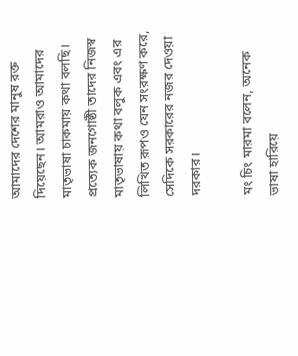আমাদের দেশের মানুষ রক্ত দিয়েছেন। আমরাও আমাদের মাতৃভাষা চাকমায় কথা বলছি। প্রত্যেক জনগোষ্ঠী তাদের নিজস্ব মাতৃভাষায় কথা বলুক এবং এর লিখিত রূপও যেন সংরক্ষণ করে, সেদিকে সরকারের নজর দেওয়া দরকার।

মং চিং মারমা বলেন, অনেক ভাষা হারিয়ে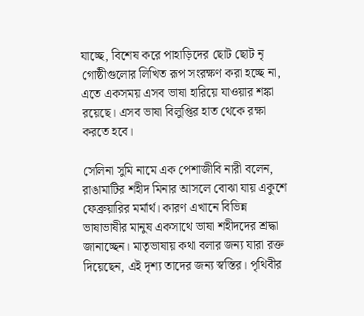যাচ্ছে, বিশেষ করে পাহাড়িদের ছোট ছোট নৃ গোষ্ঠীগুলোর লিখিত রূপ সংরক্ষণ করা হচ্ছে না, এতে একসময় এসব ভাষা হারিয়ে যাওয়ার শঙ্কা রয়েছে। এসব ভাষা বিলুপ্তির হাত থেকে রক্ষা করতে হবে।

সেলিনা সুমি নামে এক পেশাজীবি নারী বলেন, রাঙামাটির শহীদ মিনার আসলে বোঝা যায় একুশে ফেব্রুয়ারির মর্মার্থ। কারণ এখানে বিভিন্ন ভাষাভাষীর মানুষ একসাথে ভাষা শহীদদের শ্রদ্ধা জানাচ্ছেন। মাতৃভাষায় কথা বলার জন্য যারা রক্ত দিয়েছেন, এই দৃশ্য তাদের জন্য স্বস্তির। পৃথিবীর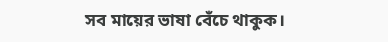সব মায়ের ভাষা বেঁচে থাকুক।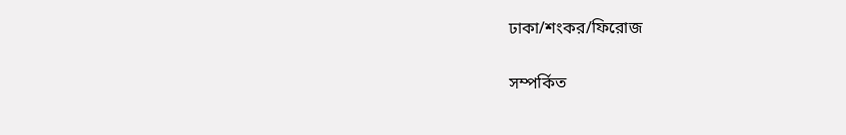ঢাকা/শংকর/ফিরোজ

সম্পর্কিত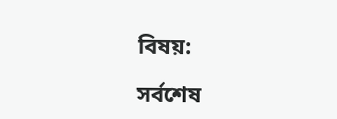বিষয়:

সর্বশেষ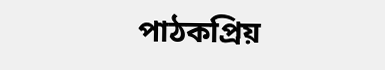পাঠকপ্রিয়